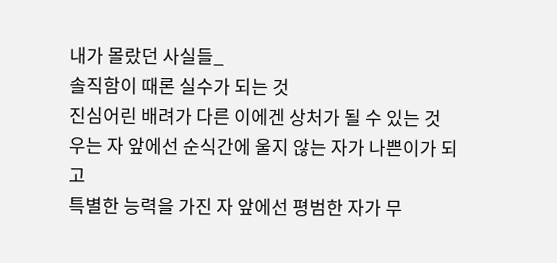내가 몰랐던 사실들_
솔직함이 때론 실수가 되는 것
진심어린 배려가 다른 이에겐 상처가 될 수 있는 것
우는 자 앞에선 순식간에 울지 않는 자가 나쁜이가 되고
특별한 능력을 가진 자 앞에선 평범한 자가 무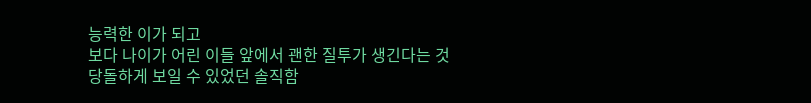능력한 이가 되고
보다 나이가 어린 이들 앞에서 괜한 질투가 생긴다는 것
당돌하게 보일 수 있었던 솔직함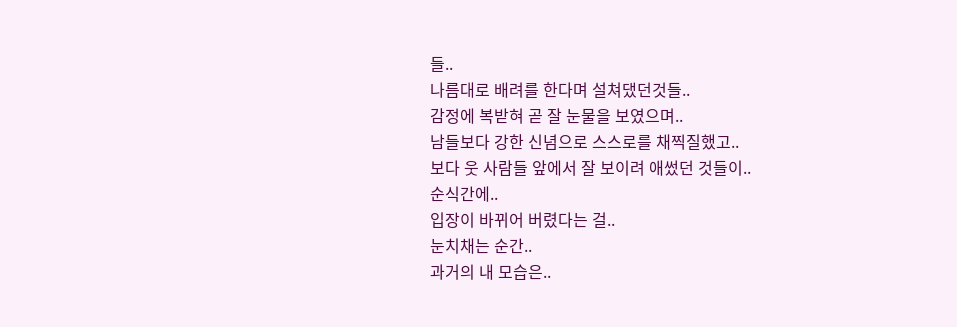들..
나름대로 배려를 한다며 설쳐댔던것들..
감정에 복받혀 곧 잘 눈물을 보였으며..
남들보다 강한 신념으로 스스로를 채찍질했고..
보다 웃 사람들 앞에서 잘 보이려 애썼던 것들이..
순식간에..
입장이 바뀌어 버렸다는 걸..
눈치채는 순간..
과거의 내 모습은..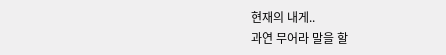현재의 내게..
과연 무어라 말을 할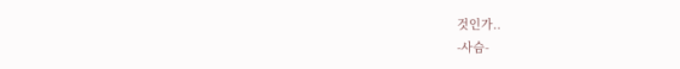것인가..
-사슴-